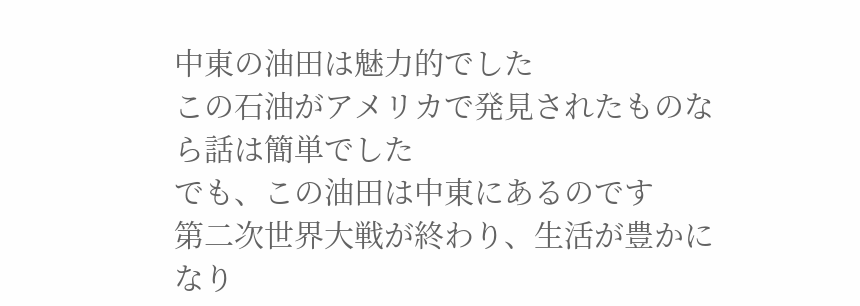中東の油田は魅力的でした
この石油がアメリカで発見されたものなら話は簡単でした
でも、この油田は中東にあるのです
第二次世界大戦が終わり、生活が豊かになり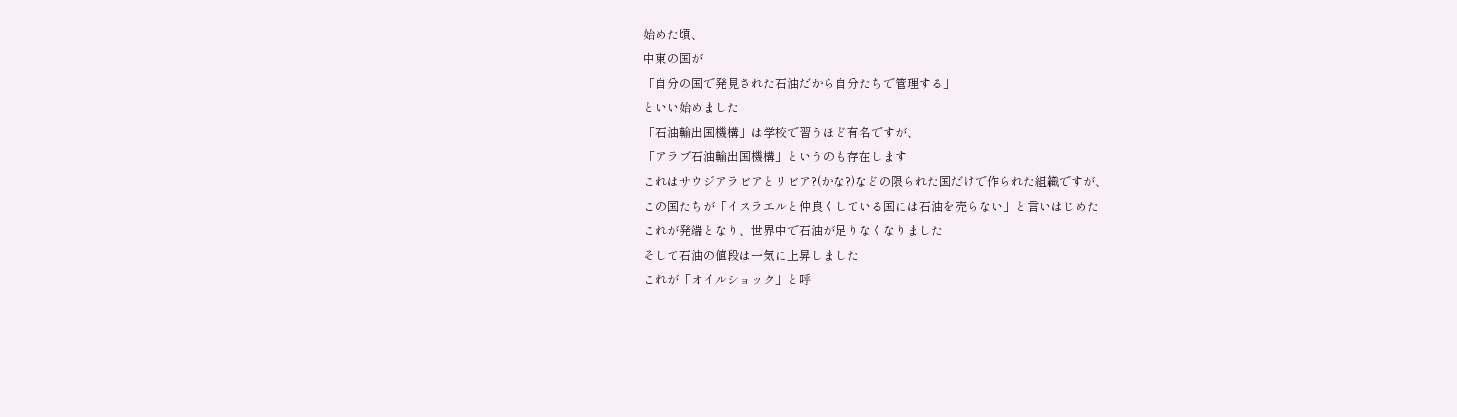始めた頃、
中東の国が
「自分の国で発見された石油だから自分たちで管理する」
といい始めました
「石油輸出国機構」は学校で習うほど有名ですが、
「アラブ石油輸出国機構」というのも存在します
これはサウジアラビアとリビア?(かな?)などの限られた国だけで作られた組織ですが、
この国たちが「イスラエルと仲良くしている国には石油を売らない」と言いはじめた
これが発端となり、世界中で石油が足りなくなりました
そして石油の値段は一気に上昇しました
これが「オイルショック」と呼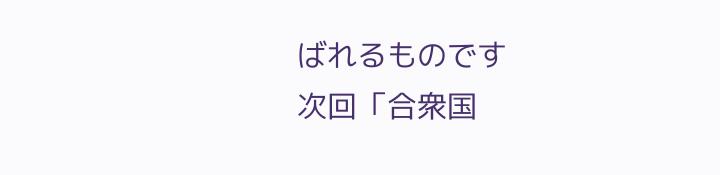ばれるものです
次回「合衆国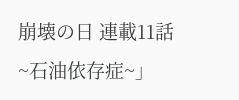崩壊の日 連載11話 ~石油依存症~」